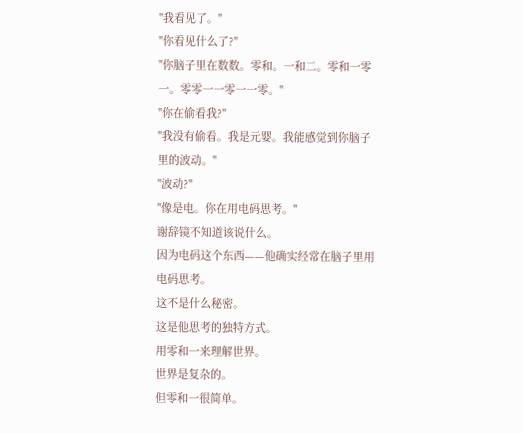"我看见了。"
"你看见什么了?"
"你脑子里在数数。零和。一和二。零和一零一。零零一一零一一零。"
"你在偷看我?"
"我没有偷看。我是元婴。我能感觉到你脑子里的波动。"
"波动?"
"像是电。你在用电码思考。"
谢辞镜不知道该说什么。
因为电码这个东西——他确实经常在脑子里用电码思考。
这不是什么秘密。
这是他思考的独特方式。
用零和一来理解世界。
世界是复杂的。
但零和一很简单。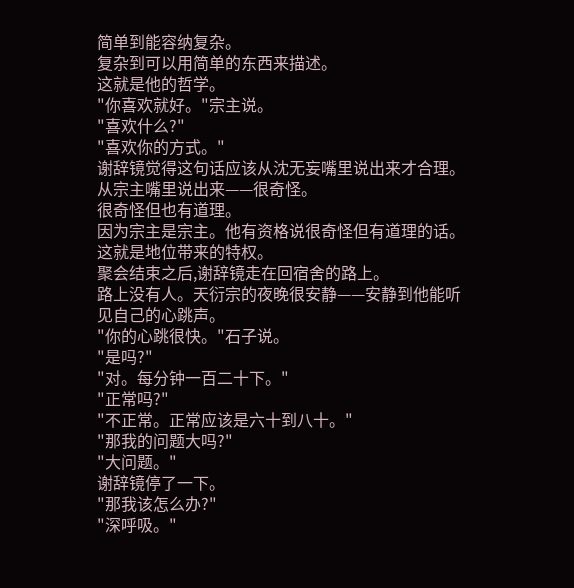简单到能容纳复杂。
复杂到可以用简单的东西来描述。
这就是他的哲学。
"你喜欢就好。"宗主说。
"喜欢什么?"
"喜欢你的方式。"
谢辞镜觉得这句话应该从沈无妄嘴里说出来才合理。
从宗主嘴里说出来——很奇怪。
很奇怪但也有道理。
因为宗主是宗主。他有资格说很奇怪但有道理的话。
这就是地位带来的特权。
聚会结束之后,谢辞镜走在回宿舍的路上。
路上没有人。天衍宗的夜晚很安静——安静到他能听见自己的心跳声。
"你的心跳很快。"石子说。
"是吗?"
"对。每分钟一百二十下。"
"正常吗?"
"不正常。正常应该是六十到八十。"
"那我的问题大吗?"
"大问题。"
谢辞镜停了一下。
"那我该怎么办?"
"深呼吸。"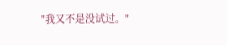"我又不是没试过。"